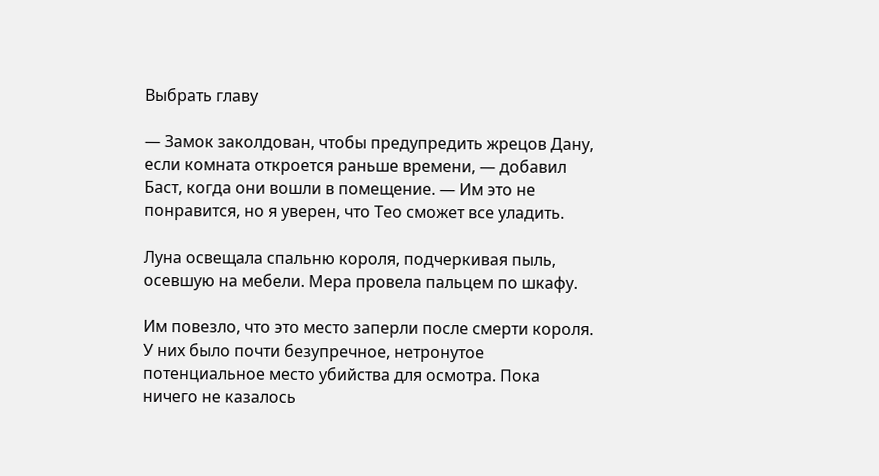Выбрать главу

— Замок заколдован, чтобы предупредить жрецов Дану, если комната откроется раньше времени, — добавил Баст, когда они вошли в помещение. — Им это не понравится, но я уверен, что Тео сможет все уладить.

Луна освещала спальню короля, подчеркивая пыль, осевшую на мебели. Мера провела пальцем по шкафу.

Им повезло, что это место заперли после смерти короля. У них было почти безупречное, нетронутое потенциальное место убийства для осмотра. Пока ничего не казалось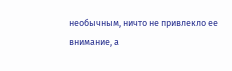необычным, ничто не привлекло ее внимание, а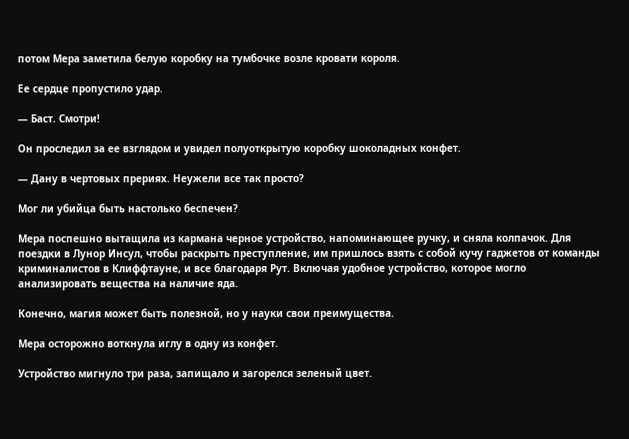потом Мера заметила белую коробку на тумбочке возле кровати короля.

Ее сердце пропустило удар.

— Баст. Смотри!

Он проследил за ее взглядом и увидел полуоткрытую коробку шоколадных конфет.

— Дану в чертовых прериях. Неужели все так просто?

Мог ли убийца быть настолько беспечен?

Мера поспешно вытащила из кармана черное устройство, напоминающее ручку, и сняла колпачок. Для поездки в Лунор Инсул, чтобы раскрыть преступление, им пришлось взять с собой кучу гаджетов от команды криминалистов в Клиффтауне, и все благодаря Рут. Включая удобное устройство, которое могло анализировать вещества на наличие яда.

Конечно, магия может быть полезной, но у науки свои преимущества.

Мера осторожно воткнула иглу в одну из конфет.

Устройство мигнуло три раза, запищало и загорелся зеленый цвет.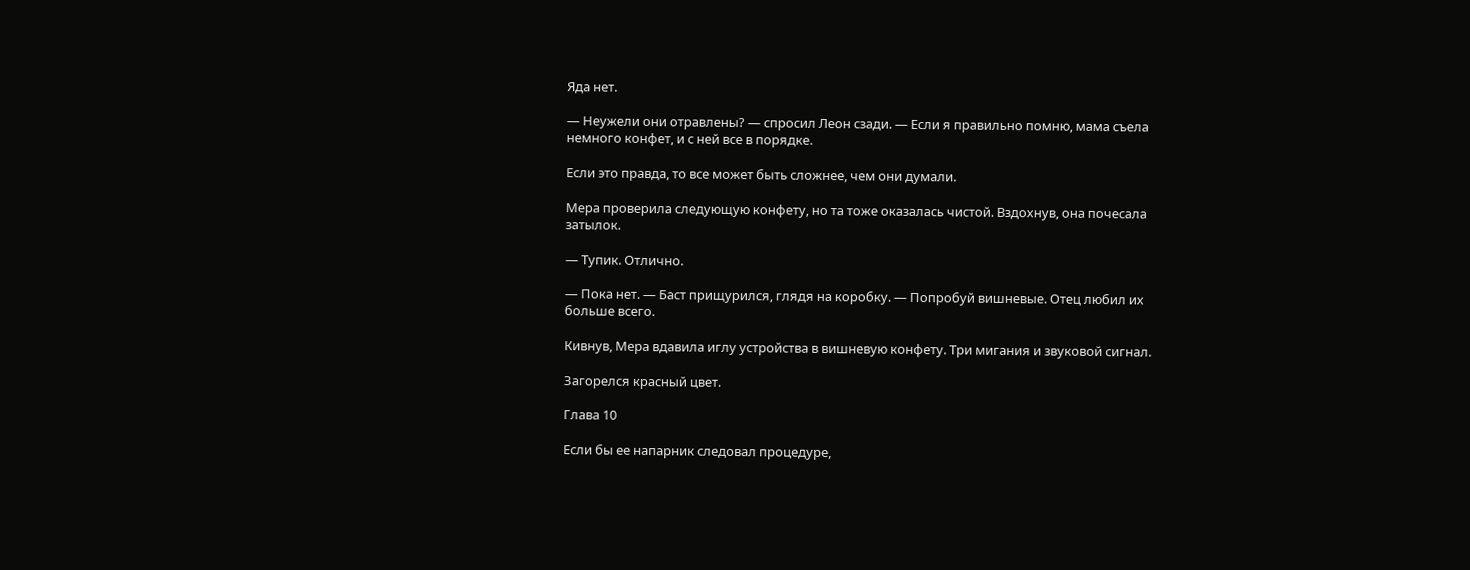Яда нет.

— Неужели они отравлены? — спросил Леон сзади. — Если я правильно помню, мама съела немного конфет, и с ней все в порядке.

Если это правда, то все может быть сложнее, чем они думали.

Мера проверила следующую конфету, но та тоже оказалась чистой. Вздохнув, она почесала затылок.

— Тупик. Отлично.

— Пока нет. — Баст прищурился, глядя на коробку. — Попробуй вишневые. Отец любил их больше всего.

Кивнув, Мера вдавила иглу устройства в вишневую конфету. Три мигания и звуковой сигнал.

Загорелся красный цвет.

Глава 10

Если бы ее напарник следовал процедуре,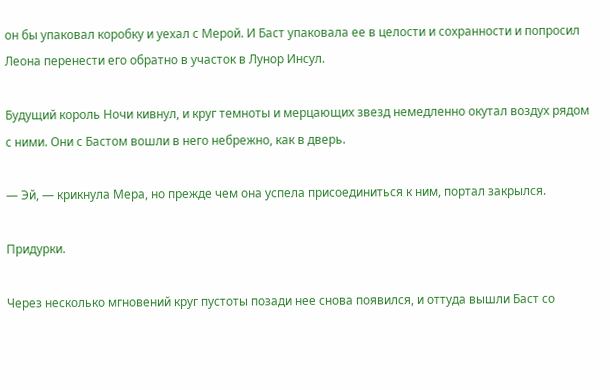он бы упаковал коробку и уехал с Мерой. И Баст упаковала ее в целости и сохранности и попросил Леона перенести его обратно в участок в Лунор Инсул.

Будущий король Ночи кивнул, и круг темноты и мерцающих звезд немедленно окутал воздух рядом с ними. Они с Бастом вошли в него небрежно, как в дверь.

— Эй, — крикнула Мера, но прежде чем она успела присоединиться к ним, портал закрылся.

Придурки.

Через несколько мгновений круг пустоты позади нее снова появился, и оттуда вышли Баст со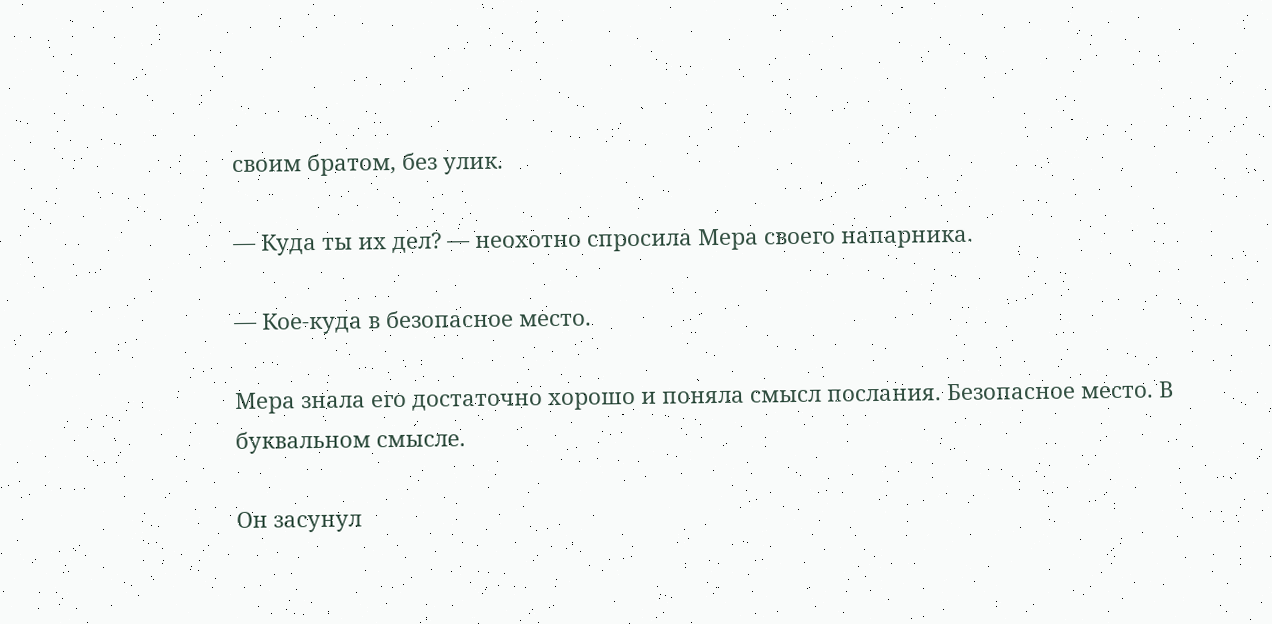своим братом, без улик.

— Куда ты их дел? — неохотно спросила Мера своего напарника.

— Кое-куда в безопасное место.

Мера знала его достаточно хорошо и поняла смысл послания. Безопасное место. В буквальном смысле.

Он засунул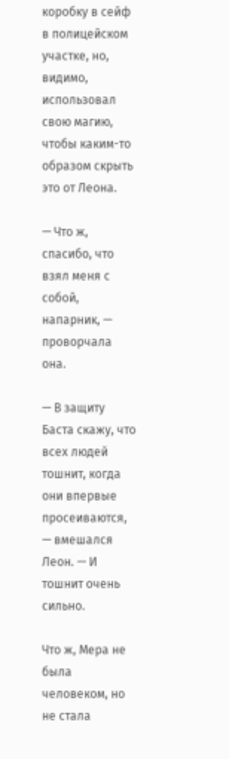коробку в сейф в полицейском участке, но, видимо, использовал свою магию, чтобы каким-то образом скрыть это от Леона.

— Что ж, спасибо, что взял меня с собой, напарник, — проворчала она.

— В защиту Баста скажу, что всех людей тошнит, когда они впервые просеиваются, — вмешался Леон. — И тошнит очень сильно.

Что ж, Мера не была человеком, но не стала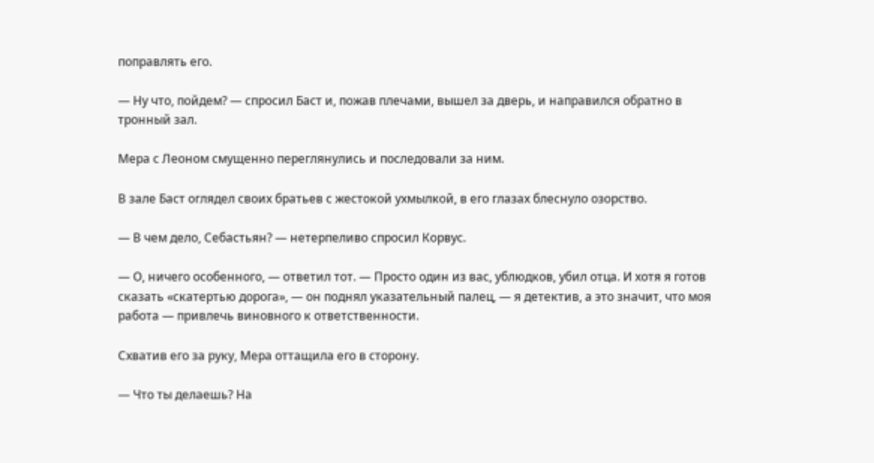поправлять его.

— Ну что, пойдем? — спросил Баст и, пожав плечами, вышел за дверь, и направился обратно в тронный зал.

Мера с Леоном смущенно переглянулись и последовали за ним.

В зале Баст оглядел своих братьев с жестокой ухмылкой, в его глазах блеснуло озорство.

— В чем дело, Себастьян? — нетерпеливо спросил Корвус.

— О, ничего особенного, — ответил тот. — Просто один из вас, ублюдков, убил отца. И хотя я готов сказать «скатертью дорога», — он поднял указательный палец, — я детектив, а это значит, что моя работа — привлечь виновного к ответственности.

Схватив его за руку, Мера оттащила его в сторону.

— Что ты делаешь? На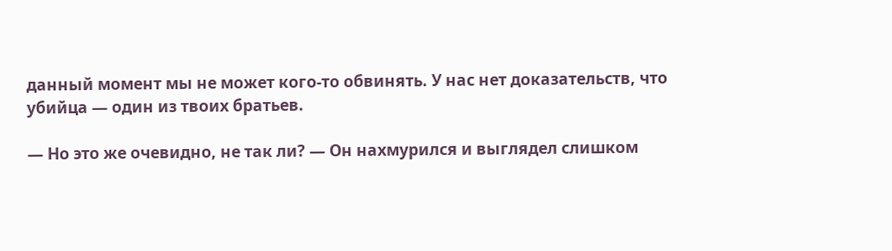данный момент мы не может кого-то обвинять. У нас нет доказательств, что убийца — один из твоих братьев.

— Но это же очевидно, не так ли? — Он нахмурился и выглядел слишком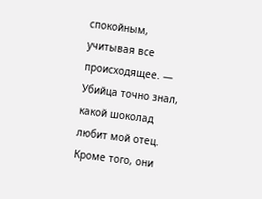спокойным, учитывая все происходящее. — Убийца точно знал, какой шоколад любит мой отец. Кроме того, они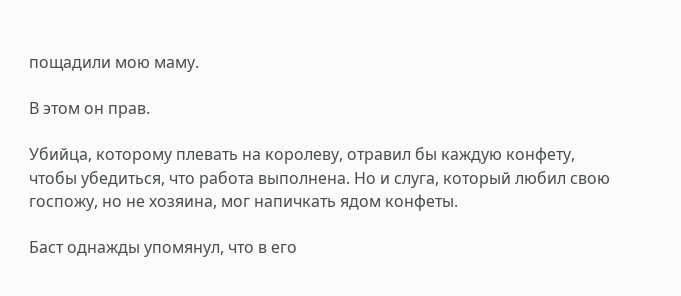пощадили мою маму.

В этом он прав.

Убийца, которому плевать на королеву, отравил бы каждую конфету, чтобы убедиться, что работа выполнена. Но и слуга, который любил свою госпожу, но не хозяина, мог напичкать ядом конфеты.

Баст однажды упомянул, что в его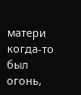матери когда-то был огонь,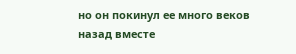но он покинул ее много веков назад вместе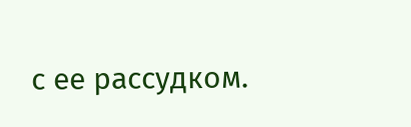с ее рассудком.